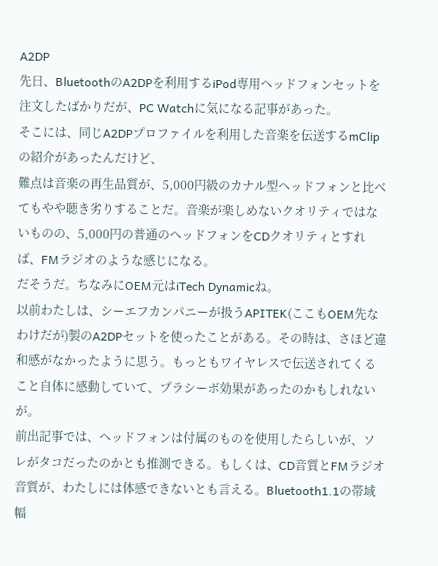A2DP
先日、BluetoothのA2DPを利用するiPod専用ヘッドフォンセットを注文したばかりだが、PC Watchに気になる記事があった。
そこには、同じA2DPプロファイルを利用した音楽を伝送するmClipの紹介があったんだけど、
難点は音楽の再生品質が、5,000円級のカナル型ヘッドフォンと比べてもやや聴き劣りすることだ。音楽が楽しめないクオリティではないものの、5,000円の普通のヘッドフォンをCDクオリティとすれば、FMラジオのような感じになる。
だそうだ。ちなみにOEM元はiTech Dynamicね。
以前わたしは、シーエフカンパニーが扱うAPITEK(ここもOEM先なわけだが)製のA2DPセットを使ったことがある。その時は、さほど違和感がなかったように思う。もっともワイヤレスで伝送されてくること自体に感動していて、プラシーボ効果があったのかもしれないが。
前出記事では、ヘッドフォンは付属のものを使用したらしいが、ソレがタコだったのかとも推測できる。もしくは、CD音質とFMラジオ音質が、わたしには体感できないとも言える。Bluetooth1.1の帯域幅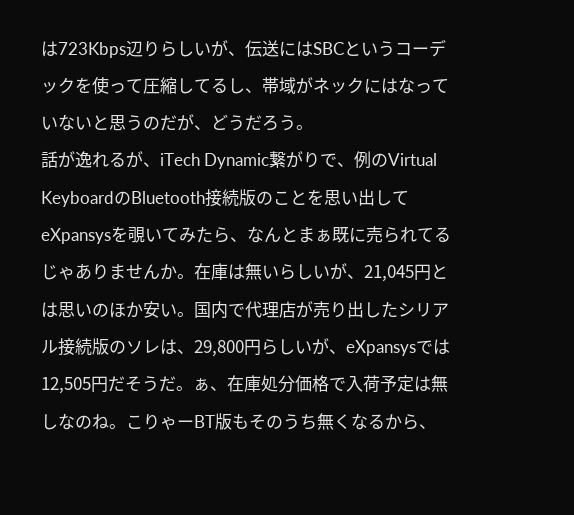は723Kbps辺りらしいが、伝送にはSBCというコーデックを使って圧縮してるし、帯域がネックにはなっていないと思うのだが、どうだろう。
話が逸れるが、iTech Dynamic繋がりで、例のVirtual KeyboardのBluetooth接続版のことを思い出してeXpansysを覗いてみたら、なんとまぁ既に売られてるじゃありませんか。在庫は無いらしいが、21,045円とは思いのほか安い。国内で代理店が売り出したシリアル接続版のソレは、29,800円らしいが、eXpansysでは12,505円だそうだ。ぁ、在庫処分価格で入荷予定は無しなのね。こりゃーBT版もそのうち無くなるから、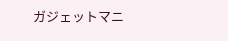ガジェットマニ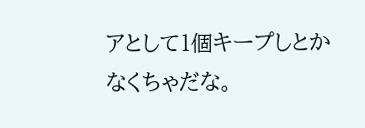アとして1個キープしとかなくちゃだな。